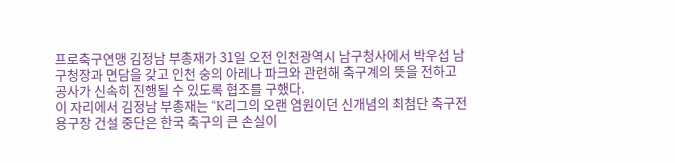프로축구연맹 김정남 부총재가 31일 오전 인천광역시 남구청사에서 박우섭 남구청장과 면담을 갖고 인천 숭의 아레나 파크와 관련해 축구계의 뜻을 전하고 공사가 신속히 진행될 수 있도록 협조를 구했다.
이 자리에서 김정남 부총재는 “K리그의 오랜 염원이던 신개념의 최첨단 축구전용구장 건설 중단은 한국 축구의 큰 손실이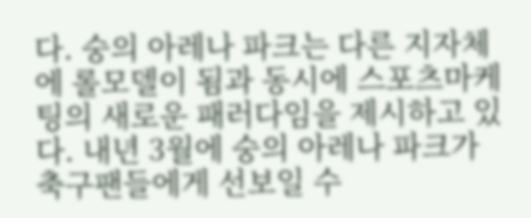다. 숭의 아레나 파크는 다른 지자체에 롤모델이 됨과 동시에 스포츠마케팅의 새로운 패러다임을 제시하고 있다. 내년 3월에 숭의 아레나 파크가 축구팬들에게 선보일 수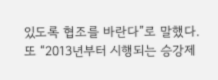있도록 협조를 바란다”로 말했다.
또 “2013년부터 시행되는 승강제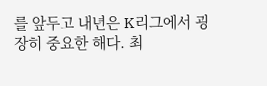를 앞두고 내년은 K리그에서 굉장히 중요한 해다. 최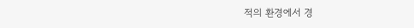적의 환경에서 경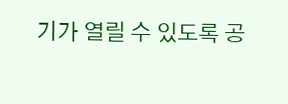기가 열릴 수 있도록 공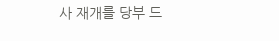사 재개를 당부 드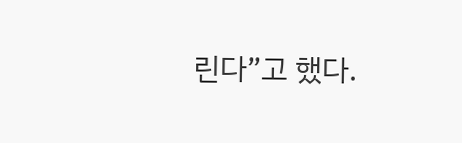린다”고 했다.